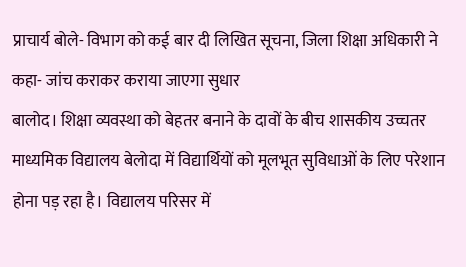प्राचार्य बोले- विभाग को कई बार दी लिखित सूचना, जिला शिक्षा अधिकारी ने कहा- जांच कराकर कराया जाएगा सुधार
बालोद। शिक्षा व्यवस्था को बेहतर बनाने के दावों के बीच शासकीय उच्चतर माध्यमिक विद्यालय बेलोदा में विद्यार्थियों को मूलभूत सुविधाओं के लिए परेशान होना पड़ रहा है। विद्यालय परिसर में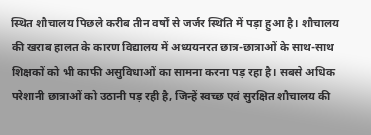स्थित शौचालय पिछले करीब तीन वर्षों से जर्जर स्थिति में पड़ा हुआ है। शौचालय की खराब हालत के कारण विद्यालय में अध्ययनरत छात्र-छात्राओं के साथ-साथ शिक्षकों को भी काफी असुविधाओं का सामना करना पड़ रहा है। सबसे अधिक परेशानी छात्राओं को उठानी पड़ रही है, जिन्हें स्वच्छ एवं सुरक्षित शौचालय की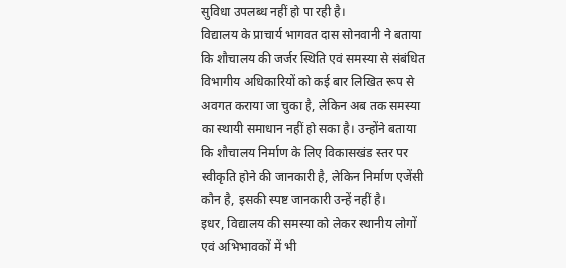सुविधा उपलब्ध नहीं हो पा रही है।
विद्यालय के प्राचार्य भागवत दास सोनवानी ने बताया कि शौचालय की जर्जर स्थिति एवं समस्या से संबंधित विभागीय अधिकारियों को कई बार लिखित रूप से अवगत कराया जा चुका है, लेकिन अब तक समस्या का स्थायी समाधान नहीं हो सका है। उन्होंने बताया कि शौचालय निर्माण के लिए विकासखंड स्तर पर स्वीकृति होने की जानकारी है, लेकिन निर्माण एजेंसी कौन है, इसकी स्पष्ट जानकारी उन्हें नहीं है।
इधर, विद्यालय की समस्या को लेकर स्थानीय लोगों एवं अभिभावकों में भी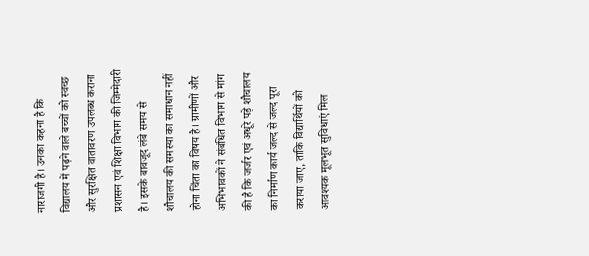नाराजगी है। उनका कहना है कि विद्यालय में पढ़ने वाले बच्चों को स्वच्छ और सुरक्षित वातावरण उपलब्ध कराना प्रशासन एवं शिक्षा विभाग की जिम्मेदारी है। इसके बावजूद लंबे समय से शौचालय की समस्या का समाधान नहीं होना चिंता का विषय है। ग्रामीणों और अभिभावकों ने संबंधित विभाग से मांग की है कि जर्जर एवं अधूरे पड़े शौचालय का निर्माण कार्य जल्द से जल्द पूरा कराया जाए, ताकि विद्यार्थियों को आवश्यक मूलभूत सुविधाएं मिल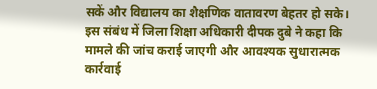सकें और विद्यालय का शैक्षणिक वातावरण बेहतर हो सके।
इस संबंध में जिला शिक्षा अधिकारी दीपक दुबे ने कहा कि मामले की जांच कराई जाएगी और आवश्यक सुधारात्मक कार्रवाई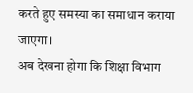करते हुए समस्या का समाधान कराया जाएगा।
अब देखना होगा कि शिक्षा विभाग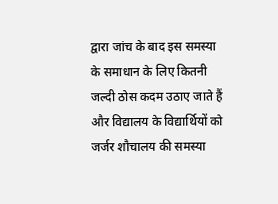द्वारा जांच के बाद इस समस्या के समाधान के लिए कितनी जल्दी ठोस कदम उठाए जाते हैं और विद्यालय के विद्यार्थियों को जर्जर शौचालय की समस्या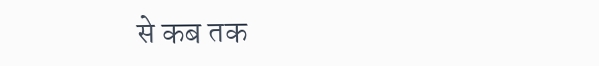से कब तक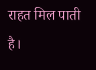राहत मिल पाती है।